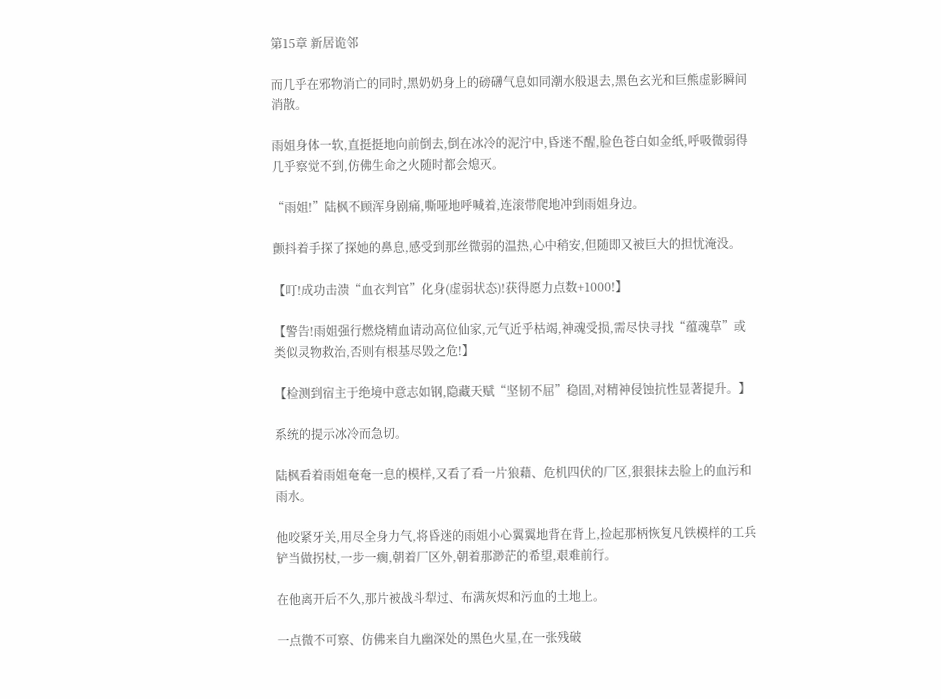第15章 新居诡邻

而几乎在邪物消亡的同时,黑奶奶身上的磅礴气息如同潮水般退去,黑色玄光和巨熊虚影瞬间消散。

雨姐身体一软,直挺挺地向前倒去,倒在冰冷的泥泞中,昏迷不醒,脸色苍白如金纸,呼吸微弱得几乎察觉不到,仿佛生命之火随时都会熄灭。

“雨姐!”陆枫不顾浑身剧痛,嘶哑地呼喊着,连滚带爬地冲到雨姐身边。

颤抖着手探了探她的鼻息,感受到那丝微弱的温热,心中稍安,但随即又被巨大的担忧淹没。

【叮!成功击溃“血衣判官”化身(虚弱状态)!获得愿力点数+1000!】

【警告!雨姐强行燃烧精血请动高位仙家,元气近乎枯竭,神魂受损,需尽快寻找“蕴魂草”或类似灵物救治,否则有根基尽毁之危!】

【检测到宿主于绝境中意志如钢,隐藏天赋“坚韧不屈”稳固,对精神侵蚀抗性显著提升。】

系统的提示冰冷而急切。

陆枫看着雨姐奄奄一息的模样,又看了看一片狼藉、危机四伏的厂区,狠狠抹去脸上的血污和雨水。

他咬紧牙关,用尽全身力气,将昏迷的雨姐小心翼翼地背在背上,捡起那柄恢复凡铁模样的工兵铲当做拐杖,一步一瘸,朝着厂区外,朝着那渺茫的希望,艰难前行。

在他离开后不久,那片被战斗犁过、布满灰烬和污血的土地上。

一点微不可察、仿佛来自九幽深处的黑色火星,在一张残破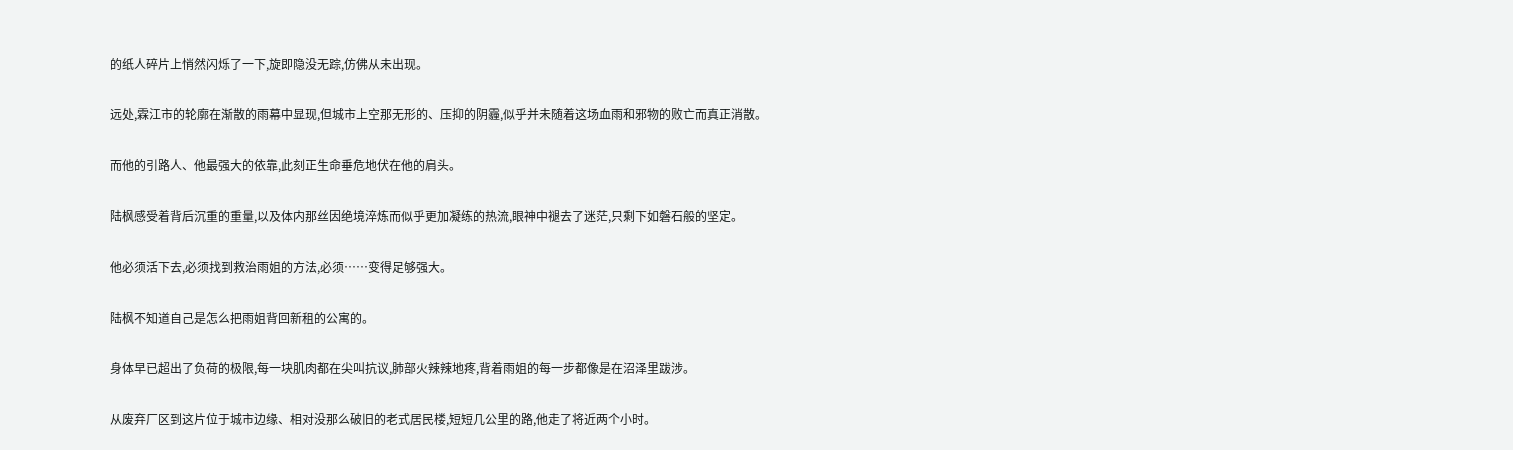的纸人碎片上悄然闪烁了一下,旋即隐没无踪,仿佛从未出现。

远处,霖江市的轮廓在渐散的雨幕中显现,但城市上空那无形的、压抑的阴霾,似乎并未随着这场血雨和邪物的败亡而真正消散。

而他的引路人、他最强大的依靠,此刻正生命垂危地伏在他的肩头。

陆枫感受着背后沉重的重量,以及体内那丝因绝境淬炼而似乎更加凝练的热流,眼神中褪去了迷茫,只剩下如磐石般的坚定。

他必须活下去,必须找到救治雨姐的方法,必须……变得足够强大。

陆枫不知道自己是怎么把雨姐背回新租的公寓的。

身体早已超出了负荷的极限,每一块肌肉都在尖叫抗议,肺部火辣辣地疼,背着雨姐的每一步都像是在沼泽里跋涉。

从废弃厂区到这片位于城市边缘、相对没那么破旧的老式居民楼,短短几公里的路,他走了将近两个小时。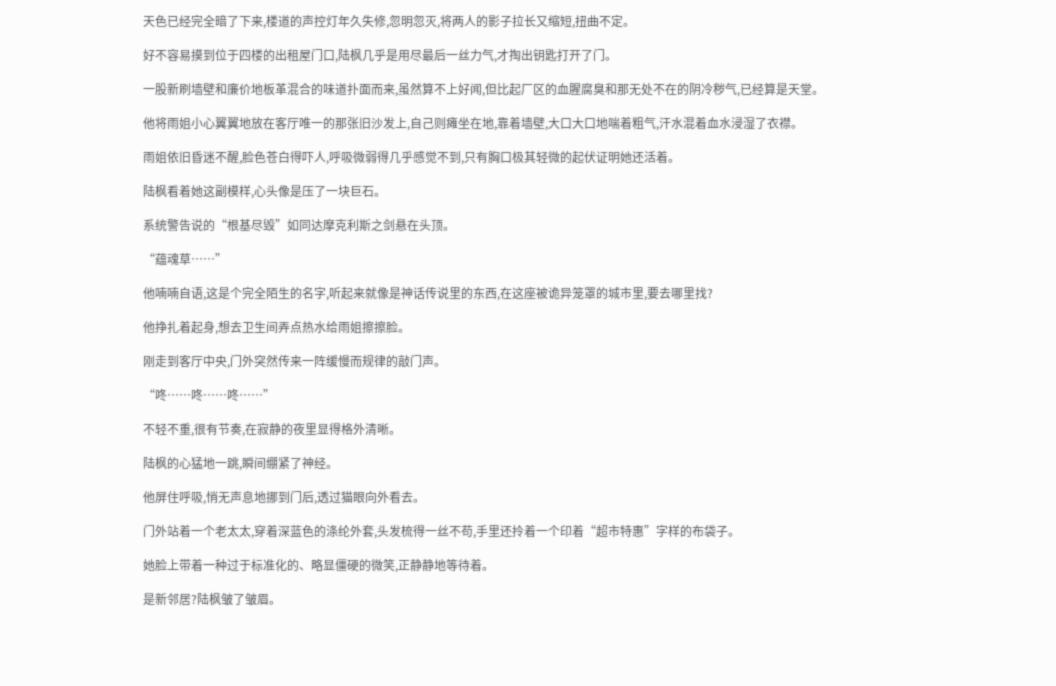天色已经完全暗了下来,楼道的声控灯年久失修,忽明忽灭,将两人的影子拉长又缩短,扭曲不定。

好不容易摸到位于四楼的出租屋门口,陆枫几乎是用尽最后一丝力气,才掏出钥匙打开了门。

一股新刷墙壁和廉价地板革混合的味道扑面而来,虽然算不上好闻,但比起厂区的血腥腐臭和那无处不在的阴冷秽气,已经算是天堂。

他将雨姐小心翼翼地放在客厅唯一的那张旧沙发上,自己则瘫坐在地,靠着墙壁,大口大口地喘着粗气,汗水混着血水浸湿了衣襟。

雨姐依旧昏迷不醒,脸色苍白得吓人,呼吸微弱得几乎感觉不到,只有胸口极其轻微的起伏证明她还活着。

陆枫看着她这副模样,心头像是压了一块巨石。

系统警告说的“根基尽毁”如同达摩克利斯之剑悬在头顶。

“蕴魂草……”

他喃喃自语,这是个完全陌生的名字,听起来就像是神话传说里的东西,在这座被诡异笼罩的城市里,要去哪里找?

他挣扎着起身,想去卫生间弄点热水给雨姐擦擦脸。

刚走到客厅中央,门外突然传来一阵缓慢而规律的敲门声。

“咚……咚……咚……”

不轻不重,很有节奏,在寂静的夜里显得格外清晰。

陆枫的心猛地一跳,瞬间绷紧了神经。

他屏住呼吸,悄无声息地挪到门后,透过猫眼向外看去。

门外站着一个老太太,穿着深蓝色的涤纶外套,头发梳得一丝不苟,手里还拎着一个印着“超市特惠”字样的布袋子。

她脸上带着一种过于标准化的、略显僵硬的微笑,正静静地等待着。

是新邻居?陆枫皱了皱眉。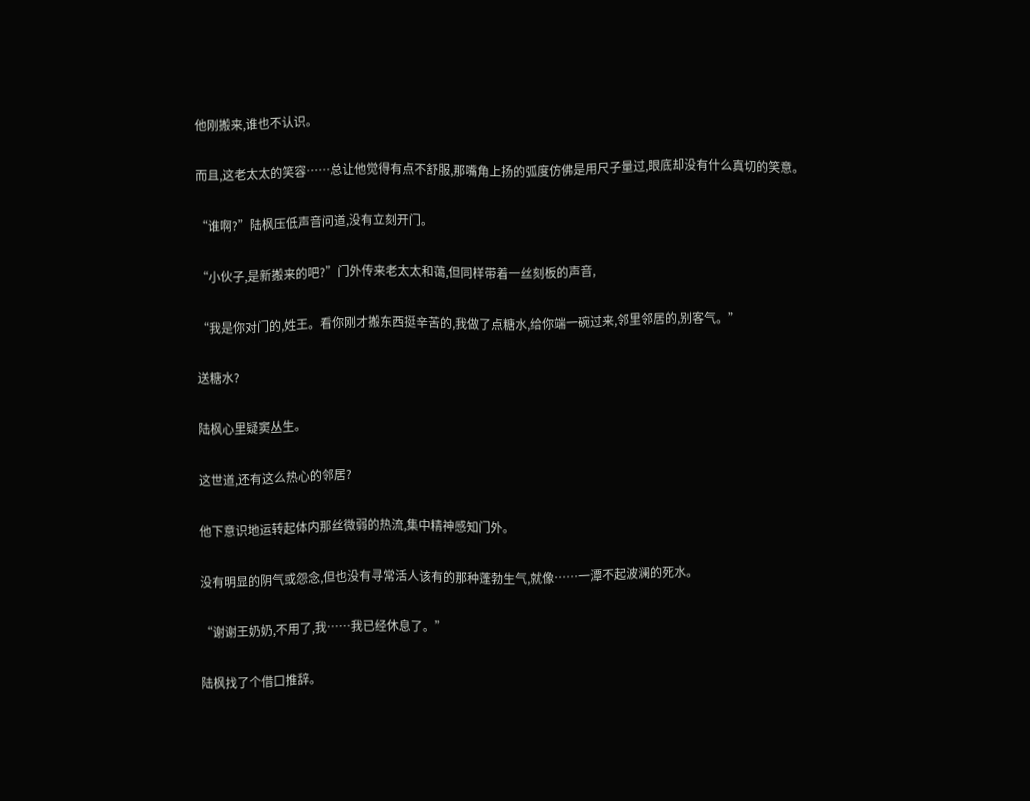他刚搬来,谁也不认识。

而且,这老太太的笑容……总让他觉得有点不舒服,那嘴角上扬的弧度仿佛是用尺子量过,眼底却没有什么真切的笑意。

“谁啊?”陆枫压低声音问道,没有立刻开门。

“小伙子,是新搬来的吧?”门外传来老太太和蔼,但同样带着一丝刻板的声音,

“我是你对门的,姓王。看你刚才搬东西挺辛苦的,我做了点糖水,给你端一碗过来,邻里邻居的,别客气。”

送糖水?

陆枫心里疑窦丛生。

这世道,还有这么热心的邻居?

他下意识地运转起体内那丝微弱的热流,集中精神感知门外。

没有明显的阴气或怨念,但也没有寻常活人该有的那种蓬勃生气,就像……一潭不起波澜的死水。

“谢谢王奶奶,不用了,我……我已经休息了。”

陆枫找了个借口推辞。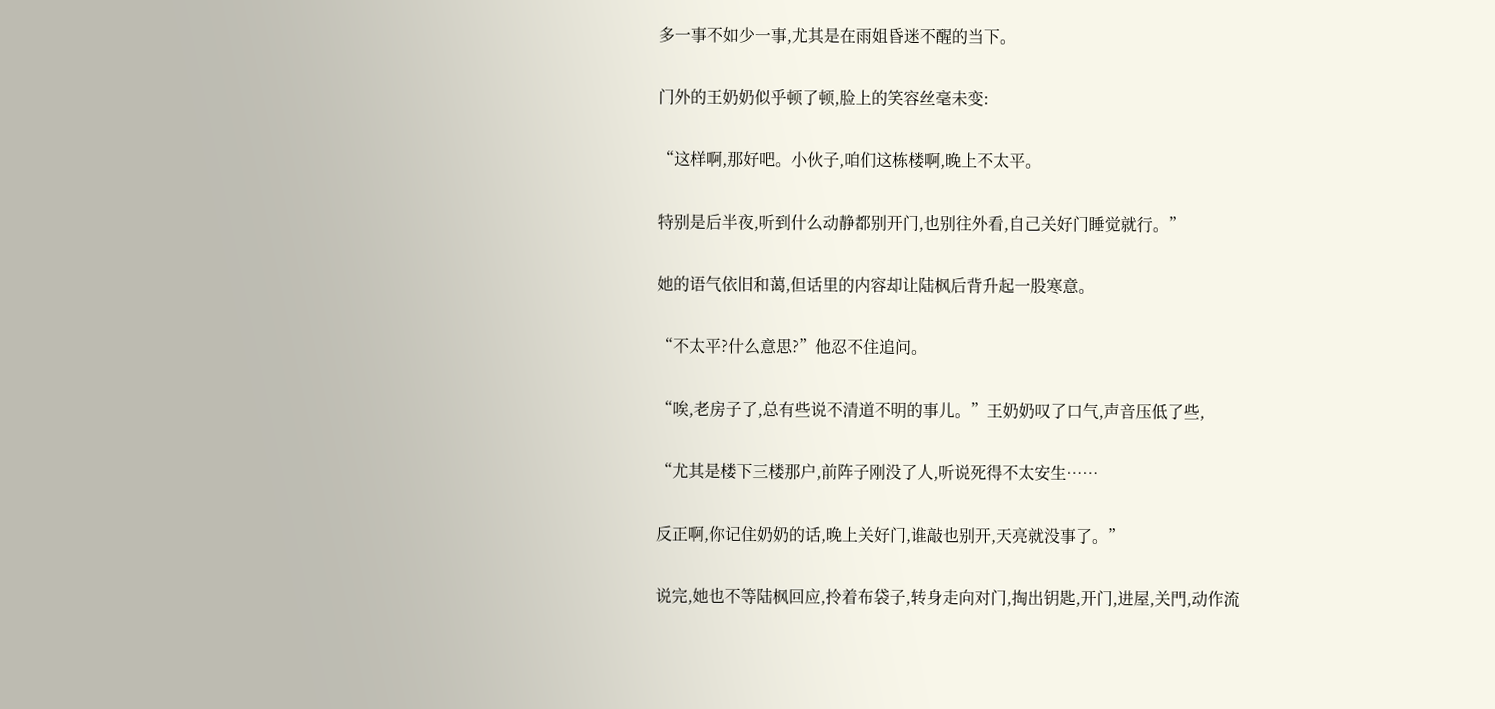多一事不如少一事,尤其是在雨姐昏迷不醒的当下。

门外的王奶奶似乎顿了顿,脸上的笑容丝毫未变:

“这样啊,那好吧。小伙子,咱们这栋楼啊,晚上不太平。

特别是后半夜,听到什么动静都别开门,也别往外看,自己关好门睡觉就行。”

她的语气依旧和蔼,但话里的内容却让陆枫后背升起一股寒意。

“不太平?什么意思?”他忍不住追问。

“唉,老房子了,总有些说不清道不明的事儿。”王奶奶叹了口气,声音压低了些,

“尤其是楼下三楼那户,前阵子刚没了人,听说死得不太安生……

反正啊,你记住奶奶的话,晚上关好门,谁敲也别开,天亮就没事了。”

说完,她也不等陆枫回应,拎着布袋子,转身走向对门,掏出钥匙,开门,进屋,关門,动作流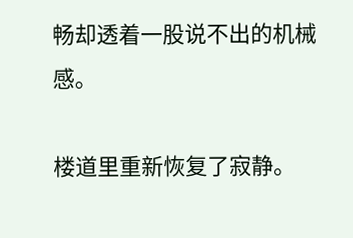畅却透着一股说不出的机械感。

楼道里重新恢复了寂静。